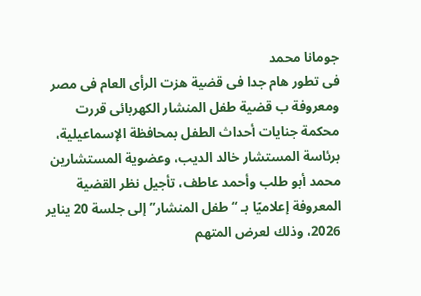جومانا محمد
فى تطور هام جدا فى قضية هزت الرأى العام فى مصر ومعروفة ب قضية طفل المنشار الكهربائى قررت محكمة جنايات أحداث الطفل بمحافظة الإسماعيلية، برئاسة المستشار خالد الديب، وعضوية المستشارين محمد أبو طلب وأحمد عاطف، تأجيل نظر القضية المعروفة إعلاميًا بـ “طفل المنشار” إلى جلسة 20 يناير 2026، وذلك لعرض المتهم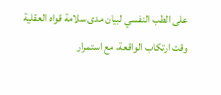على الطب النفسي لبيان مدى سلامة قواه العقلية وقت ارتكاب الواقعة، مع استمرار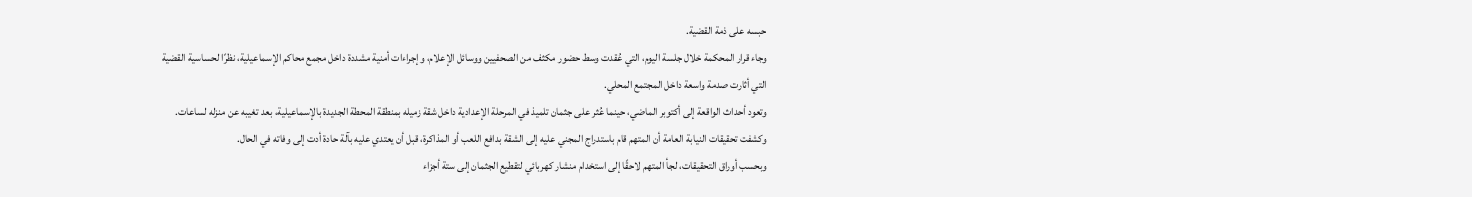حبسه على ذمة القضية.
وجاء قرار المحكمة خلال جلسة اليوم، التي عُقدت وسط حضور مكثف من الصحفيين ووسائل الإعلام، وإجراءات أمنية مشددة داخل مجمع محاكم الإسماعيلية، نظرًا لحساسية القضية التي أثارت صدمة واسعة داخل المجتمع المحلي.
وتعود أحداث الواقعة إلى أكتوبر الماضي، حينما عُثر على جثمان تلميذ في المرحلة الإعدادية داخل شقة زميله بمنطقة المحطة الجديدة بالإسماعيلية، بعد تغيبه عن منزله لساعات. وكشفت تحقيقات النيابة العامة أن المتهم قام باستدراج المجني عليه إلى الشقة بدافع اللعب أو المذاكرة، قبل أن يعتدي عليه بآلة حادة أدت إلى وفاته في الحال.
وبحسب أوراق التحقيقات، لجأ المتهم لاحقًا إلى استخدام منشار كهربائي لتقطيع الجثمان إلى ستة أجزاء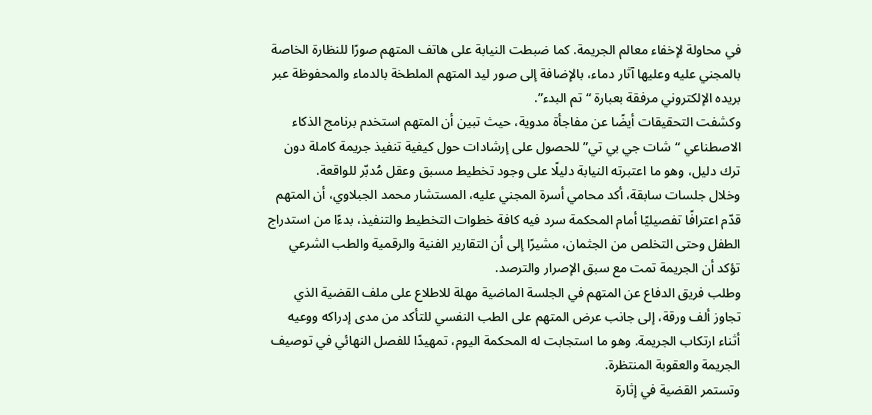في محاولة لإخفاء معالم الجريمة. كما ضبطت النيابة على هاتف المتهم صورًا للنظارة الخاصة بالمجني عليه وعليها آثار دماء، بالإضافة إلى صور ليد المتهم الملطخة بالدماء والمحفوظة عبر بريده الإلكتروني مرفقة بعبارة “تم البدء”.
وكشفت التحقيقات أيضًا عن مفاجأة مدوية، حيث تبين أن المتهم استخدم برنامج الذكاء الاصطناعي “شات جي بي تي” للحصول على إرشادات حول كيفية تنفيذ جريمة كاملة دون ترك دليل، وهو ما اعتبرته النيابة دليلًا على وجود تخطيط مسبق وعقل مُدبّر للواقعة.
وخلال جلسات سابقة، أكد محامي أسرة المجني عليه، المستشار محمد الجبلاوي، أن المتهم قدّم اعترافًا تفصيليًا أمام المحكمة سرد فيه كافة خطوات التخطيط والتنفيذ، بدءًا من استدراج الطفل وحتى التخلص من الجثمان، مشيرًا إلى أن التقارير الفنية والرقمية والطب الشرعي تؤكد أن الجريمة تمت مع سبق الإصرار والترصد.
وطلب فريق الدفاع عن المتهم في الجلسة الماضية مهلة للاطلاع على ملف القضية الذي تجاوز ألف ورقة، إلى جانب عرض المتهم على الطب النفسي للتأكد من مدى إدراكه ووعيه أثناء ارتكاب الجريمة. وهو ما استجابت له المحكمة اليوم، تمهيدًا للفصل النهائي في توصيف الجريمة والعقوبة المنتظرة.
وتستمر القضية في إثارة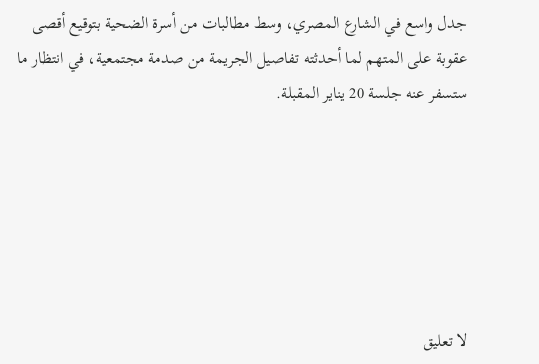جدل واسع في الشارع المصري، وسط مطالبات من أسرة الضحية بتوقيع أقصى عقوبة على المتهم لما أحدثته تفاصيل الجريمة من صدمة مجتمعية، في انتظار ما ستسفر عنه جلسة 20 يناير المقبلة.






لا تعليق